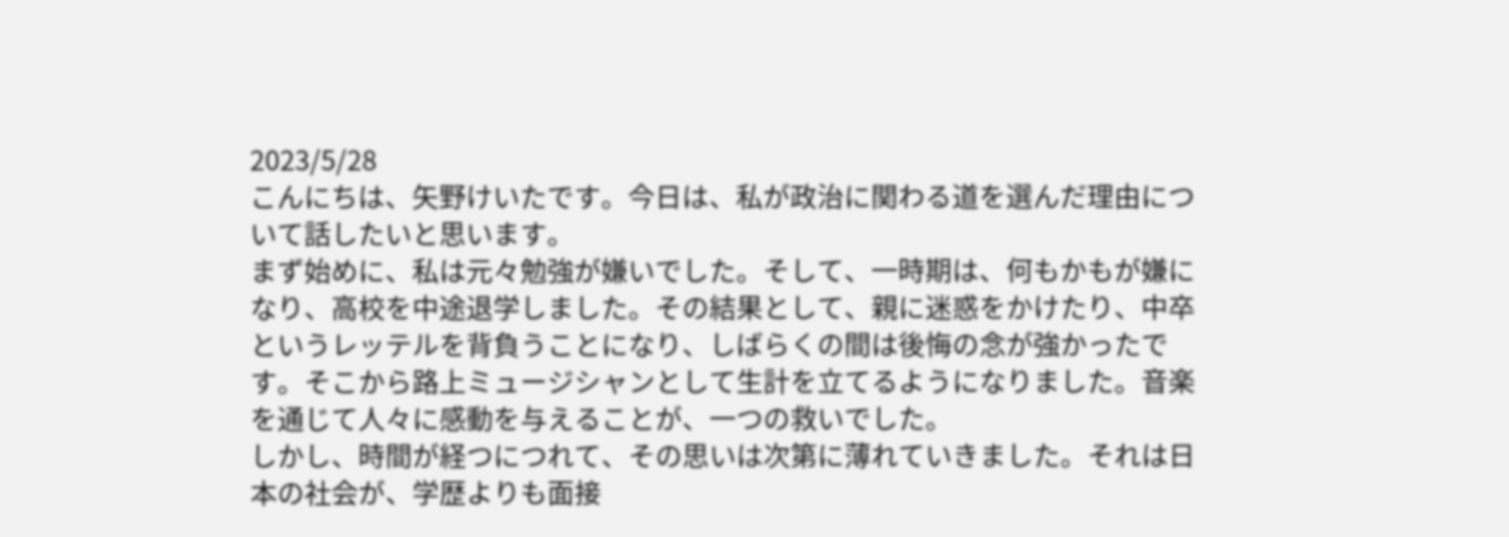2023/5/28
こんにちは、矢野けいたです。今日は、私が政治に関わる道を選んだ理由について話したいと思います。
まず始めに、私は元々勉強が嫌いでした。そして、一時期は、何もかもが嫌になり、高校を中途退学しました。その結果として、親に迷惑をかけたり、中卒というレッテルを背負うことになり、しばらくの間は後悔の念が強かったです。そこから路上ミュージシャンとして生計を立てるようになりました。音楽を通じて人々に感動を与えることが、一つの救いでした。
しかし、時間が経つにつれて、その思いは次第に薄れていきました。それは日本の社会が、学歴よりも面接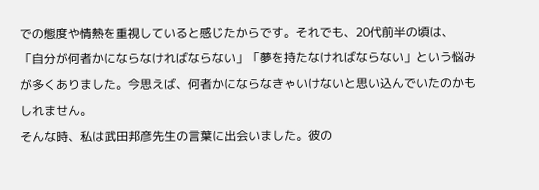での態度や情熱を重視していると感じたからです。それでも、20代前半の頃は、「自分が何者かにならなければならない」「夢を持たなければならない」という悩みが多くありました。今思えば、何者かにならなきゃいけないと思い込んでいたのかもしれません。
そんな時、私は武田邦彦先生の言葉に出会いました。彼の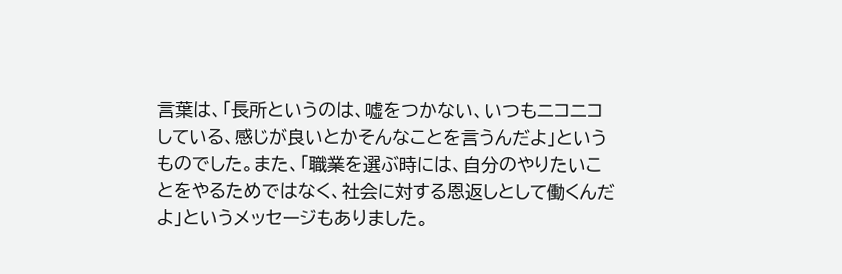言葉は、「長所というのは、嘘をつかない、いつもニコニコしている、感じが良いとかそんなことを言うんだよ」というものでした。また、「職業を選ぶ時には、自分のやりたいことをやるためではなく、社会に対する恩返しとして働くんだよ」というメッセージもありました。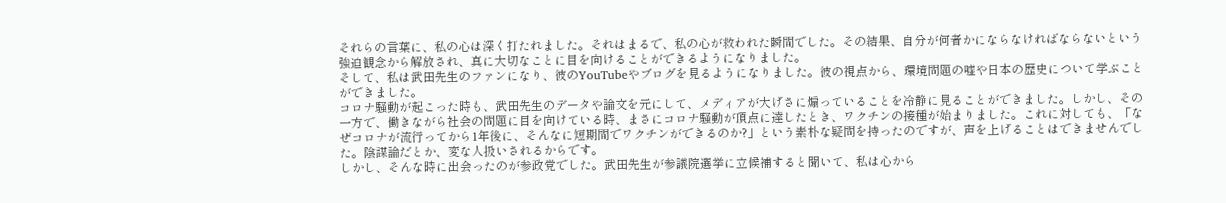それらの言葉に、私の心は深く打たれました。それはまるで、私の心が救われた瞬間でした。その結果、自分が何者かにならなければならないという強迫観念から解放され、真に大切なことに目を向けることができるようになりました。
そして、私は武田先生のファンになり、彼のYouTubeやブログを見るようになりました。彼の視点から、環境問題の嘘や日本の歴史について学ぶことができました。
コロナ騒動が起こった時も、武田先生のデータや論文を元にして、メディアが大げさに煽っていることを冷静に見ることができました。しかし、その一方で、働きながら社会の問題に目を向けている時、まさにコロナ騒動が頂点に達したとき、ワクチンの接種が始まりました。これに対しても、「なぜコロナが流行ってから1年後に、そんなに短期間でワクチンができるのか?」という素朴な疑問を持ったのですが、声を上げることはできませんでした。陰謀論だとか、変な人扱いされるからです。
しかし、そんな時に出会ったのが参政党でした。武田先生が参議院選挙に立候補すると聞いて、私は心から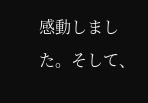感動しました。そして、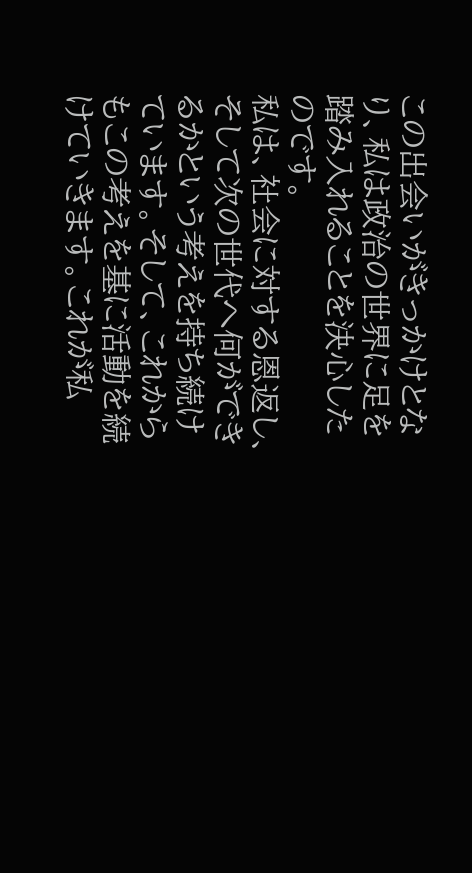この出会いがきっかけとなり、私は政治の世界に足を踏み入れることを決心したのです。
私は、社会に対する恩返し、そして次の世代へ何ができるかという考えを持ち続けています。そして、これからもこの考えを基に活動を続けていきます。これが私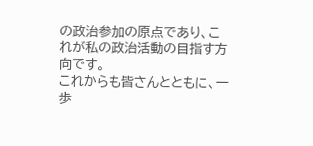の政治参加の原点であり、これが私の政治活動の目指す方向です。
これからも皆さんとともに、一歩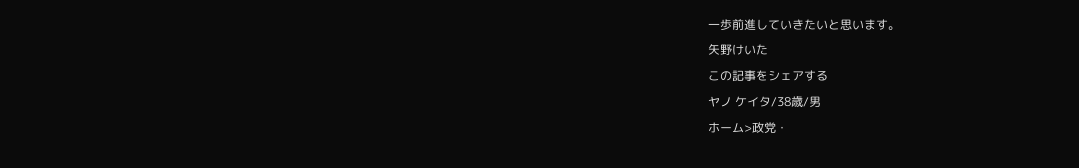一歩前進していきたいと思います。
矢野けいた
この記事をシェアする
ヤノ ケイタ/38歳/男
ホーム>政党・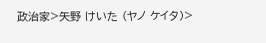政治家>矢野 けいた (ヤノ ケイタ)>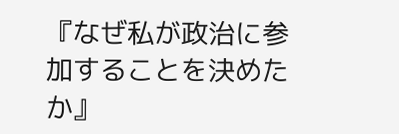『なぜ私が政治に参加することを決めたか』